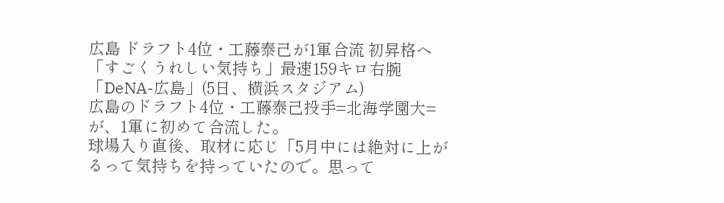広島 ドラフト4位・工藤泰己が1軍合流 初昇格へ「すごくうれしい気持ち」最速159キロ右腕
「DeNA-広島」(5日、横浜スタジアム)
広島のドラフト4位・工藤泰己投手=北海学園大=が、1軍に初めて合流した。
球場入り直後、取材に応じ「5月中には絶対に上がるって気持ちを持っていたので。思って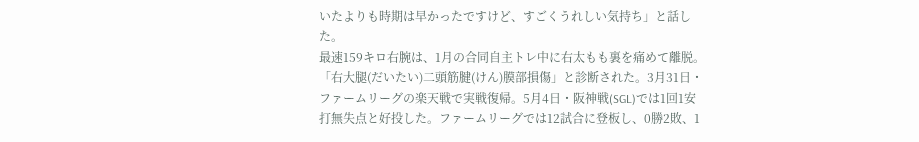いたよりも時期は早かったですけど、すごくうれしい気持ち」と話した。
最速159キロ右腕は、1月の合同自主トレ中に右太もも裏を痛めて離脱。「右大腿(だいたい)二頭筋腱(けん)膜部損傷」と診断された。3月31日・ファームリーグの楽天戦で実戦復帰。5月4日・阪神戦(SGL)では1回1安打無失点と好投した。ファームリーグでは12試合に登板し、0勝2敗、1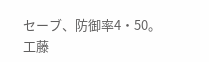セーブ、防御率4・50。
工藤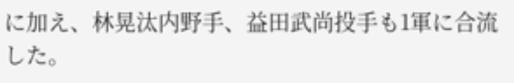に加え、林晃汰内野手、益田武尚投手も1軍に合流した。